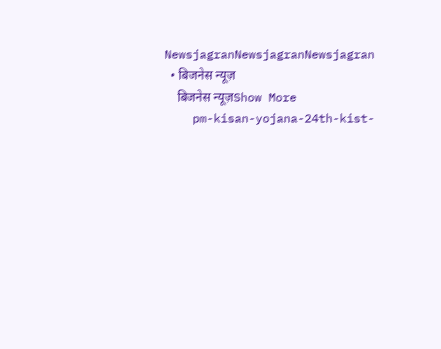NewsjagranNewsjagranNewsjagran
  • बिजनेस न्यूज़
    बिजनेस न्यूज़Show More
    pm-kisan-yojana-24th-kist-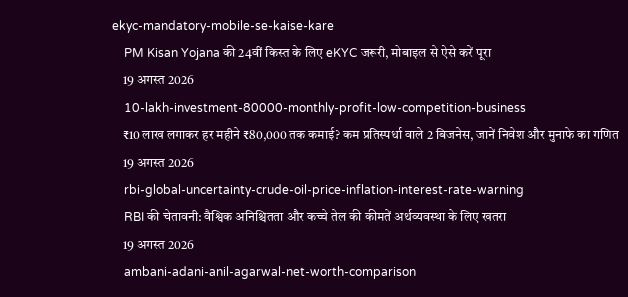ekyc-mandatory-mobile-se-kaise-kare
    PM Kisan Yojana की 24वीं किस्त के लिए eKYC जरूरी, मोबाइल से ऐसे करें पूरा
    19 अगस्त 2026
    10-lakh-investment-80000-monthly-profit-low-competition-business
    ₹10 लाख लगाकर हर महीने ₹80,000 तक कमाई? कम प्रतिस्पर्धा वाले 2 बिजनेस, जानें निवेश और मुनाफे का गणित
    19 अगस्त 2026
    rbi-global-uncertainty-crude-oil-price-inflation-interest-rate-warning
    RBI की चेतावनी: वैश्विक अनिश्चितता और कच्चे तेल की कीमतें अर्थव्यवस्था के लिए खतरा
    19 अगस्त 2026
    ambani-adani-anil-agarwal-net-worth-comparison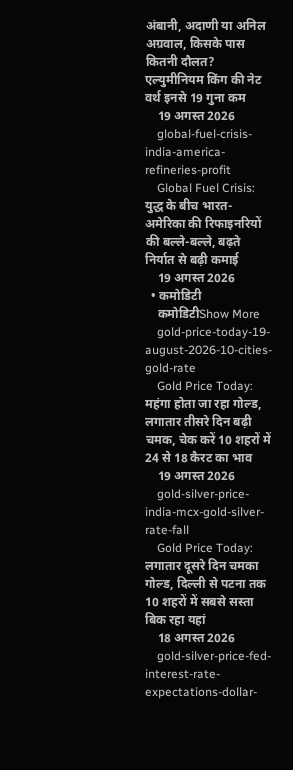अंबानी, अदाणी या अनिल अग्रवाल, किसके पास कितनी दौलत? एल्युमीनियम किंग की नेट वर्थ इनसे 19 गुना कम
    19 अगस्त 2026
    global-fuel-crisis-india-america-refineries-profit
    Global Fuel Crisis: युद्ध के बीच भारत-अमेरिका की रिफाइनरियों की बल्ले-बल्ले, बढ़ते निर्यात से बढ़ी कमाई
    19 अगस्त 2026
  • कमोडिटी
    कमोडिटीShow More
    gold-price-today-19-august-2026-10-cities-gold-rate
    Gold Price Today: महंगा होता जा रहा गोल्ड, लगातार तीसरे दिन बढ़ी चमक, चेक करें 10 शहरों में 24 से 18 कैरट का भाव
    19 अगस्त 2026
    gold-silver-price-india-mcx-gold-silver-rate-fall
    Gold Price Today: लगातार दूसरे दिन चमका गोल्ड, दिल्ली से पटना तक 10 शहरों में सबसे सस्ता बिक रहा यहां
    18 अगस्त 2026
    gold-silver-price-fed-interest-rate-expectations-dollar-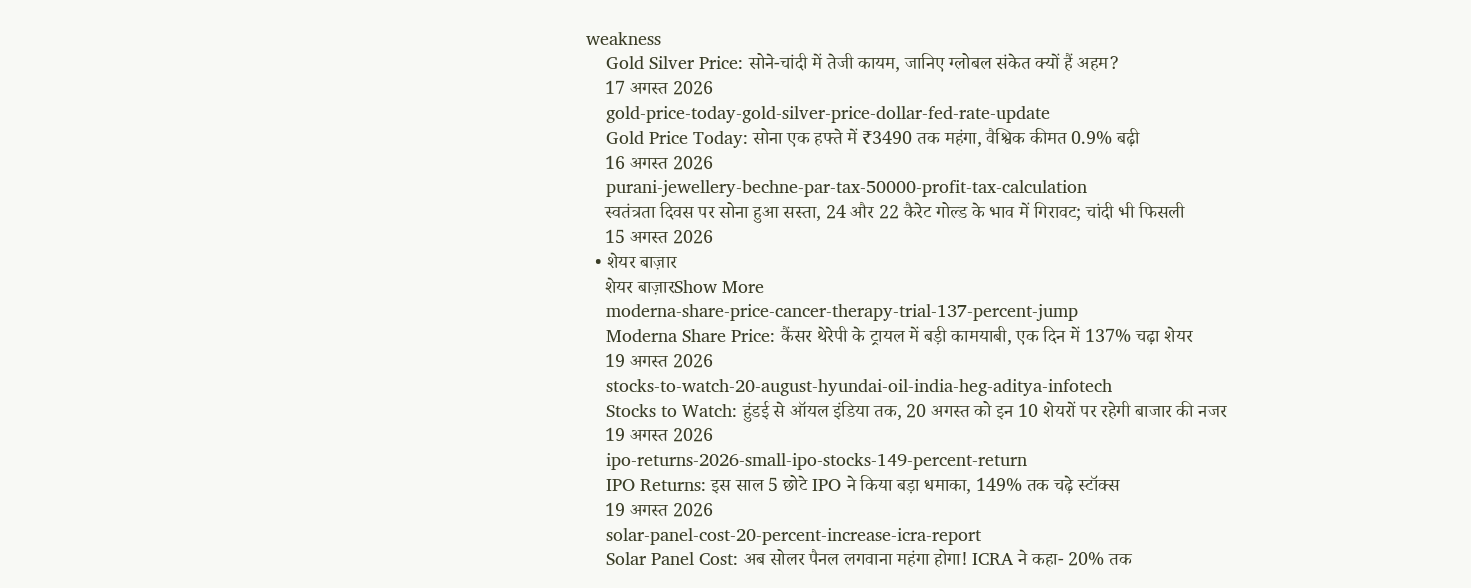weakness
    Gold Silver Price: सोने-चांदी में तेजी कायम, जानिए ग्लोबल संकेत क्यों हैं अहम?
    17 अगस्त 2026
    gold-price-today-gold-silver-price-dollar-fed-rate-update
    Gold Price Today: सोना एक हफ्ते में ₹3490 तक महंगा, वैश्विक कीमत 0.9% बढ़ी
    16 अगस्त 2026
    purani-jewellery-bechne-par-tax-50000-profit-tax-calculation
    स्वतंत्रता दिवस पर सोना हुआ सस्ता, 24 और 22 कैरेट गोल्ड के भाव में गिरावट; चांदी भी फिसली
    15 अगस्त 2026
  • शेयर बाज़ार
    शेयर बाज़ारShow More
    moderna-share-price-cancer-therapy-trial-137-percent-jump
    Moderna Share Price: कैंसर थेरेपी के ट्रायल में बड़ी कामयाबी, एक दिन में 137% चढ़ा शेयर
    19 अगस्त 2026
    stocks-to-watch-20-august-hyundai-oil-india-heg-aditya-infotech
    Stocks to Watch: हुंडई से ऑयल इंडिया तक, 20 अगस्त को इन 10 शेयरों पर रहेगी बाजार की नजर
    19 अगस्त 2026
    ipo-returns-2026-small-ipo-stocks-149-percent-return
    IPO Returns: इस साल 5 छोटे IPO ने किया बड़ा धमाका, 149% तक चढ़े स्टॉक्स
    19 अगस्त 2026
    solar-panel-cost-20-percent-increase-icra-report
    Solar Panel Cost: अब सोलर पैनल लगवाना महंगा होगा! ICRA ने कहा- 20% तक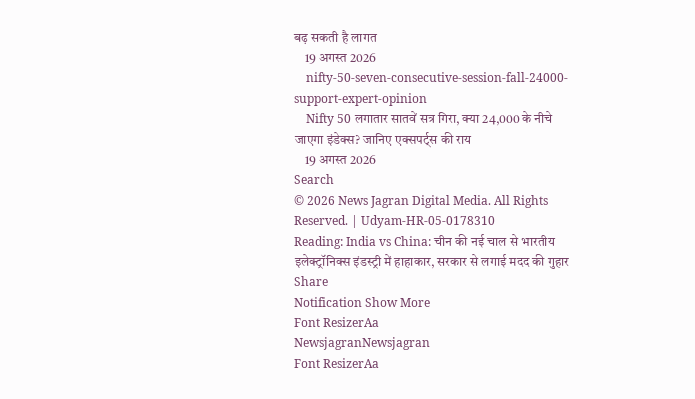बढ़ सकती है लागत
    19 अगस्त 2026
    nifty-50-seven-consecutive-session-fall-24000-support-expert-opinion
    Nifty 50 लगातार सातवें सत्र गिरा, क्या 24,000 के नीचे जाएगा इंडेक्स? जानिए एक्सपर्ट्स की राय
    19 अगस्त 2026
Search
© 2026 News Jagran Digital Media. All Rights Reserved. | Udyam-HR-05-0178310
Reading: India vs China: चीन की नई चाल से भारतीय इलेक्ट्रॉनिक्स इंडस्ट्री में हाहाकार, सरकार से लगाई मदद की गुहार
Share
Notification Show More
Font ResizerAa
NewsjagranNewsjagran
Font ResizerAa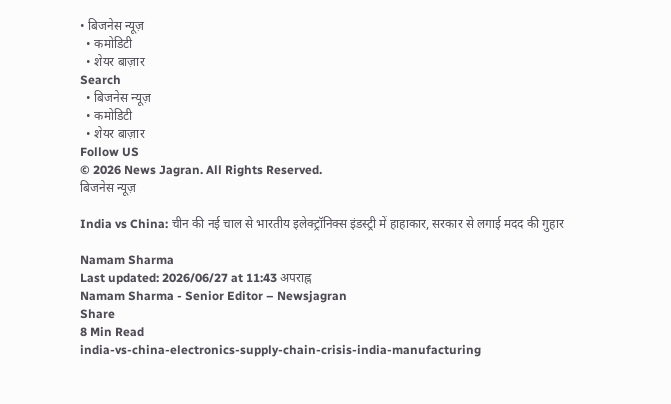• बिजनेस न्यूज़
  • कमोडिटी
  • शेयर बाज़ार
Search
  • बिजनेस न्यूज़
  • कमोडिटी
  • शेयर बाज़ार
Follow US
© 2026 News Jagran. All Rights Reserved.
बिजनेस न्यूज़

India vs China: चीन की नई चाल से भारतीय इलेक्ट्रॉनिक्स इंडस्ट्री में हाहाकार, सरकार से लगाई मदद की गुहार

Namam Sharma
Last updated: 2026/06/27 at 11:43 अपराह्न
Namam Sharma - Senior Editor – Newsjagran
Share
8 Min Read
india-vs-china-electronics-supply-chain-crisis-india-manufacturing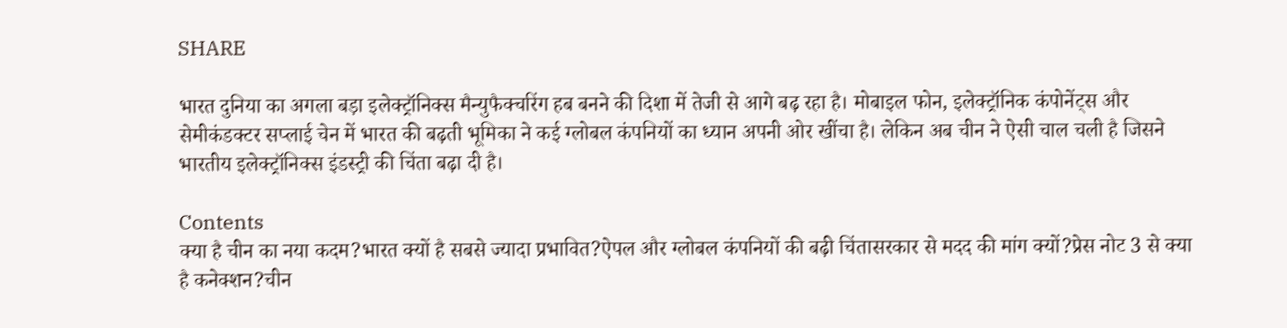SHARE

भारत दुनिया का अगला बड़ा इलेक्ट्रॉनिक्स मैन्युफैक्चरिंग हब बनने की दिशा में तेजी से आगे बढ़ रहा है। मोबाइल फोन, इलेक्ट्रॉनिक कंपोनेंट्स और सेमीकंडक्टर सप्लाई चेन में भारत की बढ़ती भूमिका ने कई ग्लोबल कंपनियों का ध्यान अपनी ओर खींचा है। लेकिन अब चीन ने ऐसी चाल चली है जिसने भारतीय इलेक्ट्रॉनिक्स इंडस्ट्री की चिंता बढ़ा दी है।

Contents
क्या है चीन का नया कदम?भारत क्यों है सबसे ज्यादा प्रभावित?ऐपल और ग्लोबल कंपनियों की बढ़ी चिंतासरकार से मदद की मांग क्यों?प्रेस नोट 3 से क्या है कनेक्शन?चीन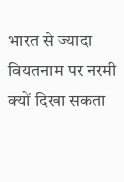भारत से ज्यादा वियतनाम पर नरमी क्यों दिखा सकता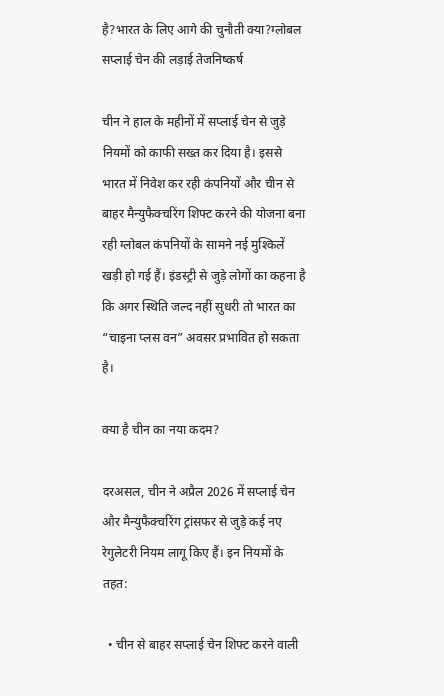है?भारत के लिए आगे की चुनौती क्या?ग्लोबल सप्लाई चेन की लड़ाई तेजनिष्कर्ष

चीन ने हाल के महीनों में सप्लाई चेन से जुड़े नियमों को काफी सख्त कर दिया है। इससे भारत में निवेश कर रही कंपनियों और चीन से बाहर मैन्युफैक्चरिंग शिफ्ट करने की योजना बना रही ग्लोबल कंपनियों के सामने नई मुश्किलें खड़ी हो गई हैं। इंडस्ट्री से जुड़े लोगों का कहना है कि अगर स्थिति जल्द नहीं सुधरी तो भारत का “चाइना प्लस वन” अवसर प्रभावित हो सकता है।

क्या है चीन का नया कदम?

दरअसल, चीन ने अप्रैल 2026 में सप्लाई चेन और मैन्युफैक्चरिंग ट्रांसफर से जुड़े कई नए रेगुलेटरी नियम लागू किए हैं। इन नियमों के तहत:

  • चीन से बाहर सप्लाई चेन शिफ्ट करने वाली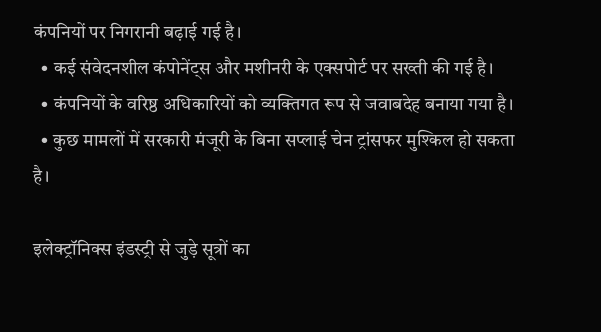कंपनियों पर निगरानी बढ़ाई गई है।
  • कई संवेदनशील कंपोनेंट्स और मशीनरी के एक्सपोर्ट पर सख्ती की गई है।
  • कंपनियों के वरिष्ठ अधिकारियों को व्यक्तिगत रूप से जवाबदेह बनाया गया है।
  • कुछ मामलों में सरकारी मंजूरी के बिना सप्लाई चेन ट्रांसफर मुश्किल हो सकता है।

इलेक्ट्रॉनिक्स इंडस्ट्री से जुड़े सूत्रों का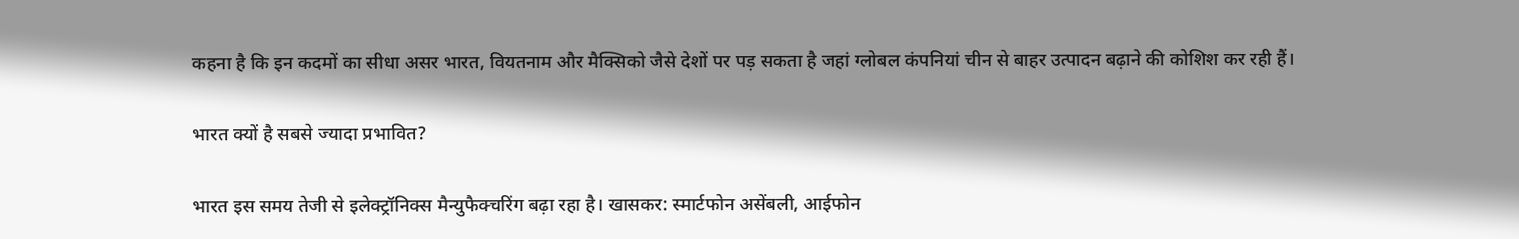कहना है कि इन कदमों का सीधा असर भारत, वियतनाम और मैक्सिको जैसे देशों पर पड़ सकता है जहां ग्लोबल कंपनियां चीन से बाहर उत्पादन बढ़ाने की कोशिश कर रही हैं।

भारत क्यों है सबसे ज्यादा प्रभावित?

भारत इस समय तेजी से इलेक्ट्रॉनिक्स मैन्युफैक्चरिंग बढ़ा रहा है। खासकर: स्मार्टफोन असेंबली, आईफोन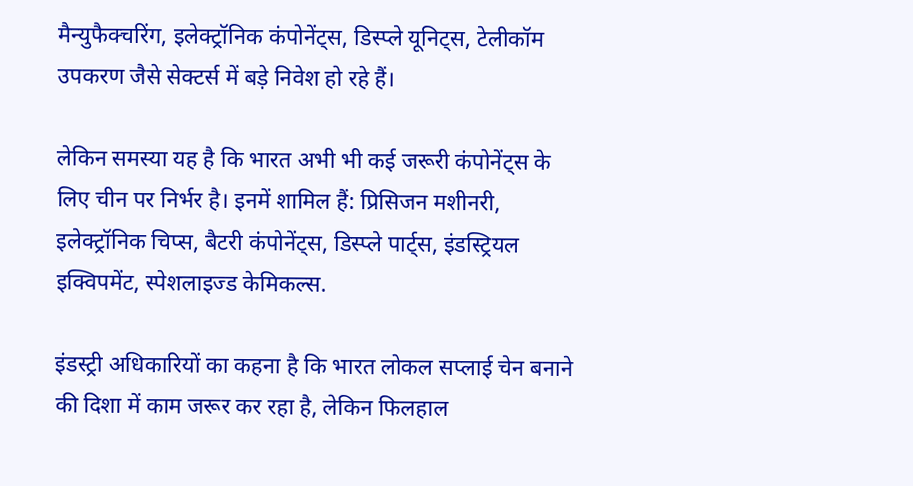मैन्युफैक्चरिंग, इलेक्ट्रॉनिक कंपोनेंट्स, डिस्प्ले यूनिट्स, टेलीकॉम उपकरण जैसे सेक्टर्स में बड़े निवेश हो रहे हैं।

लेकिन समस्या यह है कि भारत अभी भी कई जरूरी कंपोनेंट्स के लिए चीन पर निर्भर है। इनमें शामिल हैं: प्रिसिजन मशीनरी, इलेक्ट्रॉनिक चिप्स, बैटरी कंपोनेंट्स, डिस्प्ले पार्ट्स, इंडस्ट्रियल इक्विपमेंट, स्पेशलाइज्ड केमिकल्स.

इंडस्ट्री अधिकारियों का कहना है कि भारत लोकल सप्लाई चेन बनाने की दिशा में काम जरूर कर रहा है, लेकिन फिलहाल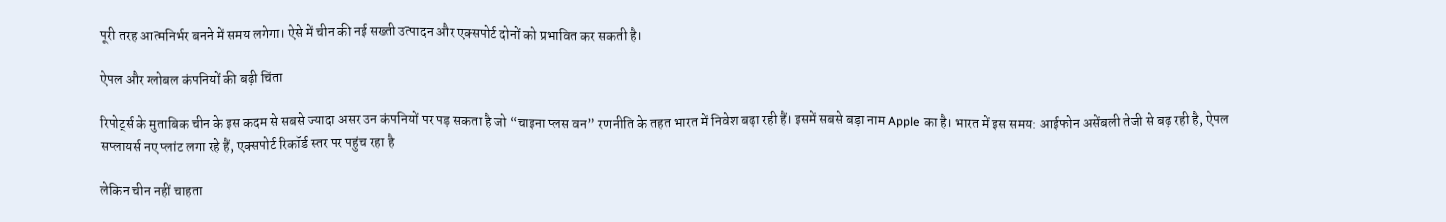पूरी तरह आत्मनिर्भर बनने में समय लगेगा। ऐसे में चीन की नई सख्ती उत्पादन और एक्सपोर्ट दोनों को प्रभावित कर सकती है।

ऐपल और ग्लोबल कंपनियों की बढ़ी चिंता

रिपोर्ट्स के मुताबिक चीन के इस कदम से सबसे ज्यादा असर उन कंपनियों पर पड़ सकता है जो “चाइना प्लस वन” रणनीति के तहत भारत में निवेश बढ़ा रही हैं। इसमें सबसे बड़ा नाम Apple का है। भारत में इस समय: आईफोन असेंबली तेजी से बढ़ रही है, ऐपल सप्लायर्स नए प्लांट लगा रहे हैं, एक्सपोर्ट रिकॉर्ड स्तर पर पहुंच रहा है

लेकिन चीन नहीं चाहता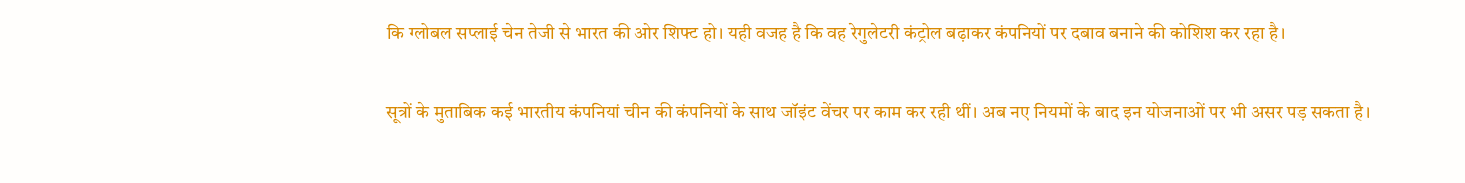कि ग्लोबल सप्लाई चेन तेजी से भारत की ओर शिफ्ट हो। यही वजह है कि वह रेगुलेटरी कंट्रोल बढ़ाकर कंपनियों पर दबाव बनाने की कोशिश कर रहा है।

सूत्रों के मुताबिक कई भारतीय कंपनियां चीन की कंपनियों के साथ जॉइंट वेंचर पर काम कर रही थीं। अब नए नियमों के बाद इन योजनाओं पर भी असर पड़ सकता है।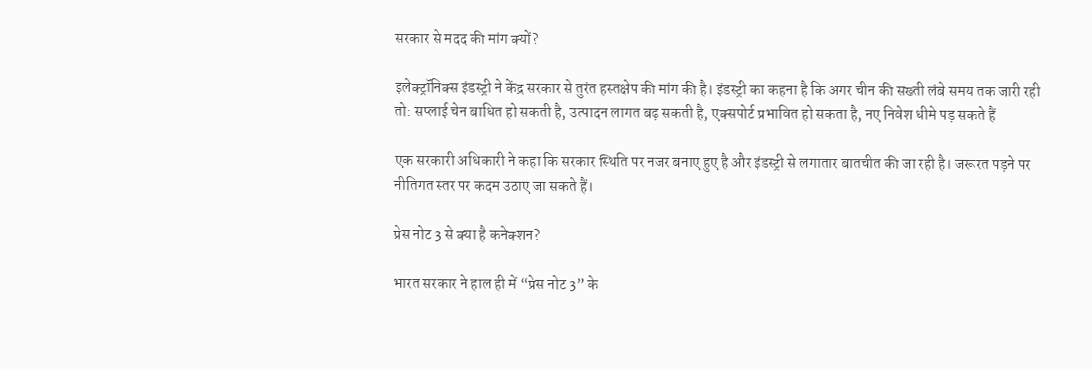सरकार से मदद की मांग क्यों?

इलेक्ट्रॉनिक्स इंडस्ट्री ने केंद्र सरकार से तुरंत हस्तक्षेप की मांग की है। इंडस्ट्री का कहना है कि अगर चीन की सख्ती लंबे समय तक जारी रही तो: सप्लाई चेन बाधित हो सकती है, उत्पादन लागत बढ़ सकती है, एक्सपोर्ट प्रभावित हो सकता है, नए निवेश धीमे पड़ सकते हैं

एक सरकारी अधिकारी ने कहा कि सरकार स्थिति पर नजर बनाए हुए है और इंडस्ट्री से लगातार बातचीत की जा रही है। जरूरत पड़ने पर नीतिगत स्तर पर कदम उठाए जा सकते हैं।

प्रेस नोट 3 से क्या है कनेक्शन?

भारत सरकार ने हाल ही में “प्रेस नोट 3” के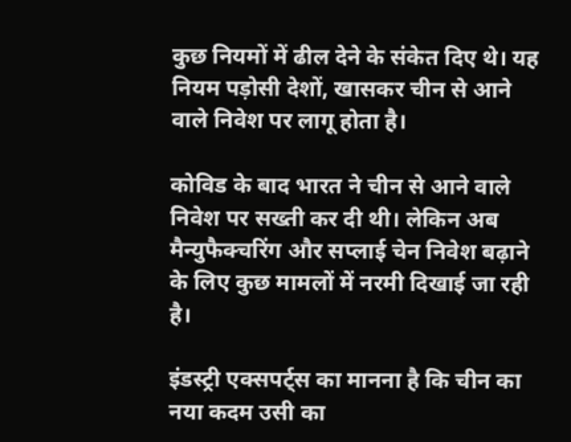कुछ नियमों में ढील देने के संकेत दिए थे। यह नियम पड़ोसी देशों, खासकर चीन से आने वाले निवेश पर लागू होता है।

कोविड के बाद भारत ने चीन से आने वाले निवेश पर सख्ती कर दी थी। लेकिन अब मैन्युफैक्चरिंग और सप्लाई चेन निवेश बढ़ाने के लिए कुछ मामलों में नरमी दिखाई जा रही है।

इंडस्ट्री एक्सपर्ट्स का मानना है कि चीन का नया कदम उसी का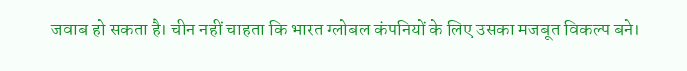जवाब हो सकता है। चीन नहीं चाहता कि भारत ग्लोबल कंपनियों के लिए उसका मजबूत विकल्प बने।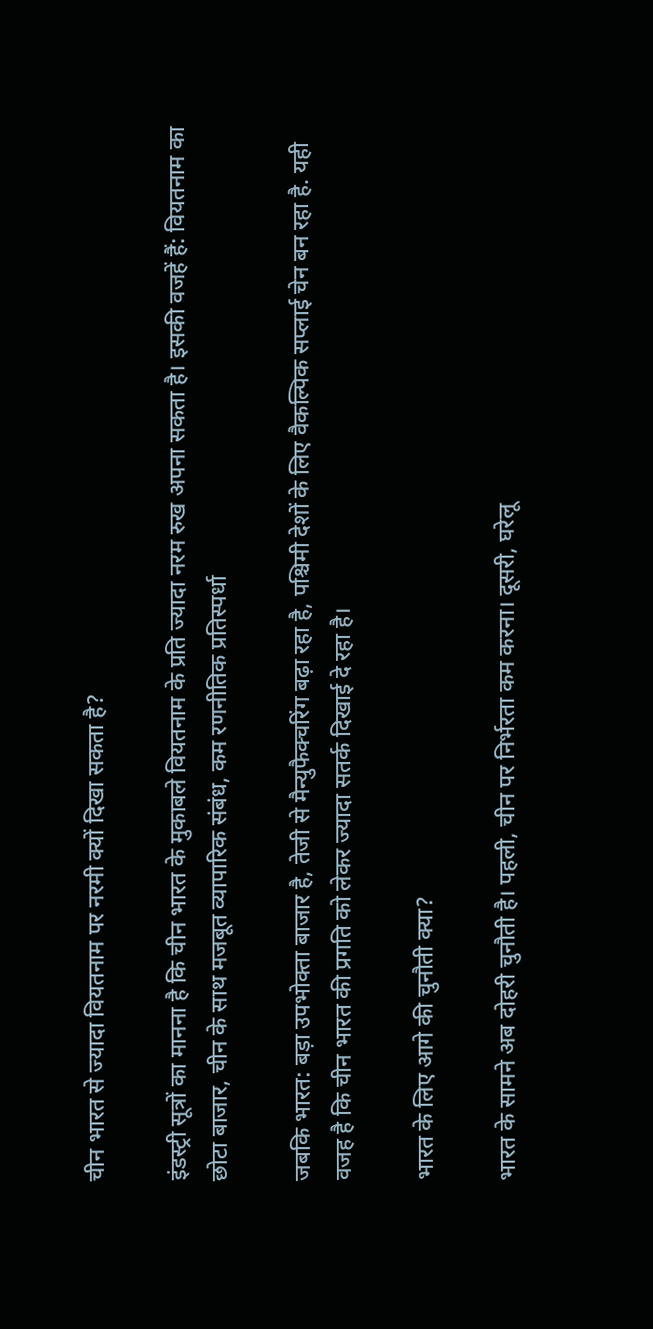चीन भारत से ज्यादा वियतनाम पर नरमी क्यों दिखा सकता है?

इंडस्ट्री सूत्रों का मानना है कि चीन भारत के मुकाबले वियतनाम के प्रति ज्यादा नरम रुख अपना सकता है। इसकी वजहें हैं: वियतनाम का छोटा बाजार, चीन के साथ मजबूत व्यापारिक संबंध, कम रणनीतिक प्रतिस्पर्धा

जबकि भारत: बड़ा उपभोक्ता बाजार है, तेजी से मैन्युफैक्चरिंग बढ़ा रहा है, पश्चिमी देशों के लिए वैकल्पिक सप्लाई चेन बन रहा है. यही वजह है कि चीन भारत की प्रगति को लेकर ज्यादा सतर्क दिखाई दे रहा है।

भारत के लिए आगे की चुनौती क्या?

भारत के सामने अब दोहरी चुनौती है। पहली, चीन पर निर्भरता कम करना। दूसरी, घरेलू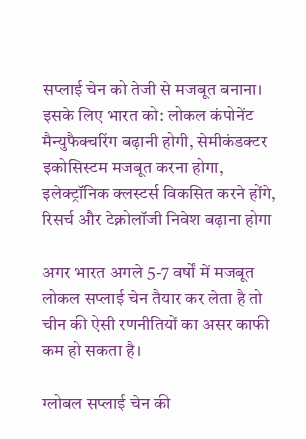सप्लाई चेन को तेजी से मजबूत बनाना। इसके लिए भारत को: लोकल कंपोनेंट मैन्युफैक्चरिंग बढ़ानी होगी, सेमीकंडक्टर इकोसिस्टम मजबूत करना होगा, इलेक्ट्रॉनिक क्लस्टर्स विकसित करने होंगे, रिसर्च और टेक्नोलॉजी निवेश बढ़ाना होगा

अगर भारत अगले 5-7 वर्षों में मजबूत लोकल सप्लाई चेन तैयार कर लेता है तो चीन की ऐसी रणनीतियों का असर काफी कम हो सकता है।

ग्लोबल सप्लाई चेन की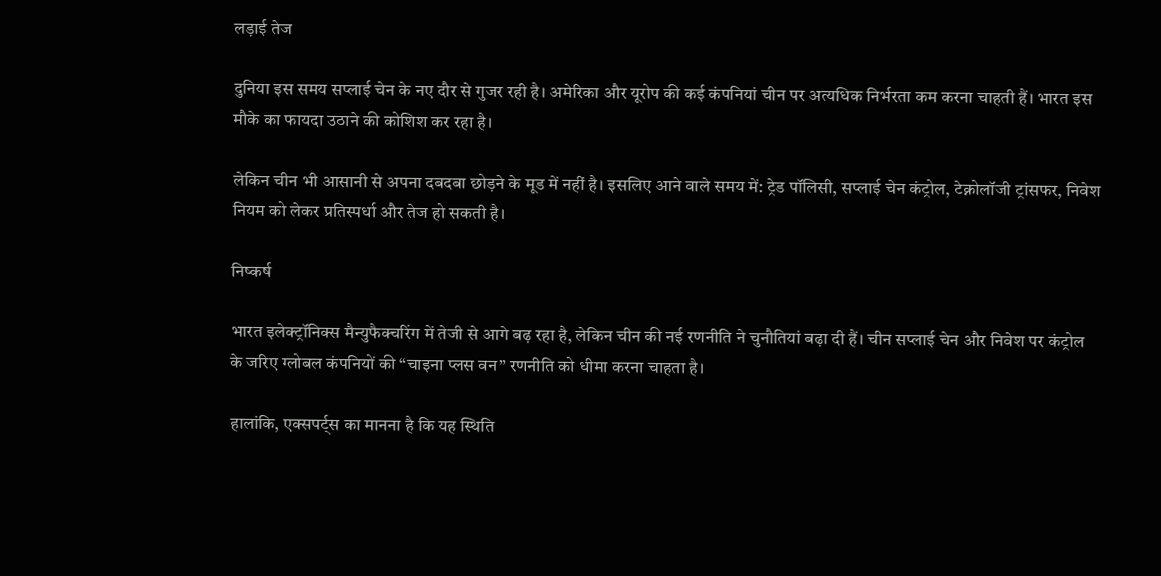लड़ाई तेज

दुनिया इस समय सप्लाई चेन के नए दौर से गुजर रही है। अमेरिका और यूरोप की कई कंपनियां चीन पर अत्यधिक निर्भरता कम करना चाहती हैं। भारत इस मौके का फायदा उठाने की कोशिश कर रहा है।

लेकिन चीन भी आसानी से अपना दबदबा छोड़ने के मूड में नहीं है। इसलिए आने वाले समय में: ट्रेड पॉलिसी, सप्लाई चेन कंट्रोल, टेक्नोलॉजी ट्रांसफर, निवेश नियम को लेकर प्रतिस्पर्धा और तेज हो सकती है।

निष्कर्ष

भारत इलेक्ट्रॉनिक्स मैन्युफैक्चरिंग में तेजी से आगे बढ़ रहा है, लेकिन चीन की नई रणनीति ने चुनौतियां बढ़ा दी हैं। चीन सप्लाई चेन और निवेश पर कंट्रोल के जरिए ग्लोबल कंपनियों की “चाइना प्लस वन” रणनीति को धीमा करना चाहता है।

हालांकि, एक्सपर्ट्स का मानना है कि यह स्थिति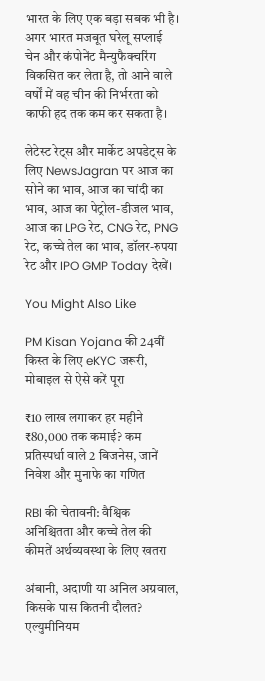भारत के लिए एक बड़ा सबक भी है। अगर भारत मजबूत घरेलू सप्लाई चेन और कंपोनेंट मैन्युफैक्चरिंग विकसित कर लेता है, तो आने वाले वर्षों में वह चीन की निर्भरता को काफी हद तक कम कर सकता है।

लेटेस्ट रेट्स और मार्केट अपडेट्स के लिए NewsJagran पर आज का सोने का भाव, आज का चांदी का भाव, आज का पेट्रोल-डीजल भाव, आज का LPG रेट, CNG रेट, PNG रेट, कच्चे तेल का भाव, डॉलर-रुपया रेट और IPO GMP Today देखें।

You Might Also Like

PM Kisan Yojana की 24वीं किस्त के लिए eKYC जरूरी, मोबाइल से ऐसे करें पूरा

₹10 लाख लगाकर हर महीने ₹80,000 तक कमाई? कम प्रतिस्पर्धा वाले 2 बिजनेस, जानें निवेश और मुनाफे का गणित

RBI की चेतावनी: वैश्विक अनिश्चितता और कच्चे तेल की कीमतें अर्थव्यवस्था के लिए खतरा

अंबानी, अदाणी या अनिल अग्रवाल, किसके पास कितनी दौलत? एल्युमीनियम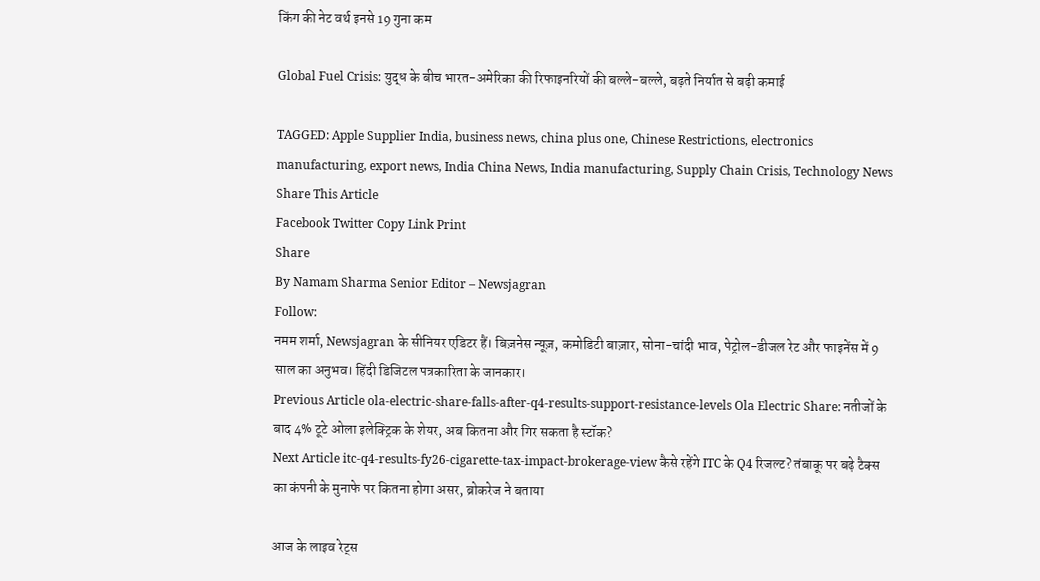किंग की नेट वर्थ इनसे 19 गुना कम

Global Fuel Crisis: युद्ध के बीच भारत-अमेरिका की रिफाइनरियों की बल्ले-बल्ले, बढ़ते निर्यात से बढ़ी कमाई

TAGGED: Apple Supplier India, business news, china plus one, Chinese Restrictions, electronics manufacturing, export news, India China News, India manufacturing, Supply Chain Crisis, Technology News
Share This Article
Facebook Twitter Copy Link Print
Share
By Namam Sharma Senior Editor – Newsjagran
Follow:
नमम शर्मा, Newsjagran के सीनियर एडिटर हैं। बिज़नेस न्यूज़, कमोडिटी बाज़ार, सोना-चांदी भाव, पेट्रोल-डीजल रेट और फाइनेंस में 9 साल का अनुभव। हिंदी डिजिटल पत्रकारिता के जानकार।
Previous Article ola-electric-share-falls-after-q4-results-support-resistance-levels Ola Electric Share: नतीजों के बाद 4% टूटे ओला इलेक्ट्रिक के शेयर, अब कितना और गिर सकता है स्टॉक?
Next Article itc-q4-results-fy26-cigarette-tax-impact-brokerage-view कैसे रहेंगे ITC के Q4 रिजल्ट? तंबाकू पर बढ़े टैक्स का कंपनी के मुनाफे पर कितना होगा असर, ब्रोकरेज ने बताया

आज के लाइव रेट्स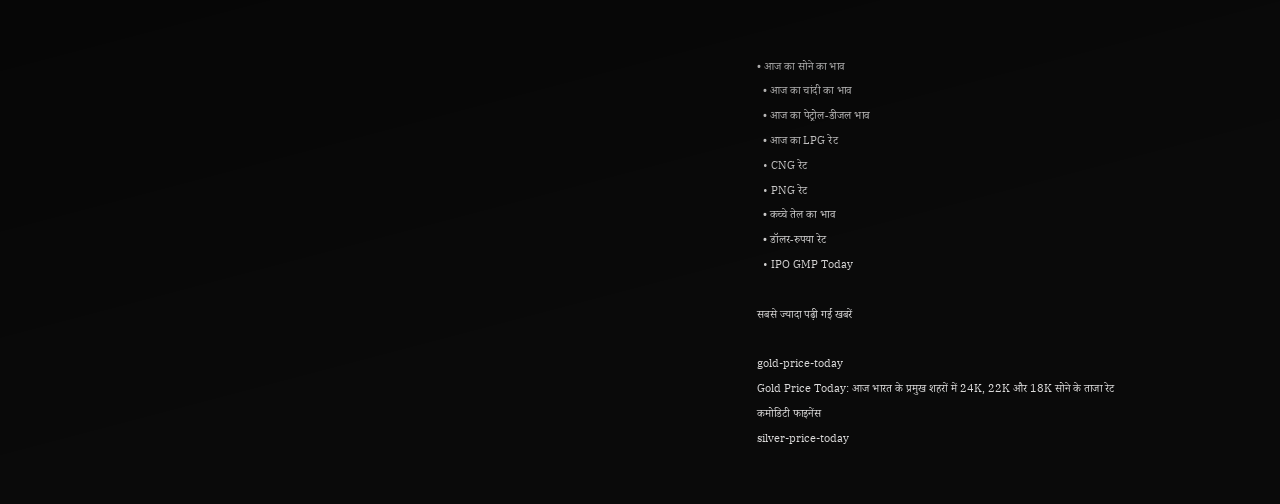• आज का सोने का भाव
  • आज का चांदी का भाव
  • आज का पेट्रोल-डीजल भाव
  • आज का LPG रेट
  • CNG रेट
  • PNG रेट
  • कच्चे तेल का भाव
  • डॉलर-रुपया रेट
  • IPO GMP Today

सबसे ज्यादा पढ़ी गई खबरें

gold-price-today
Gold Price Today: आज भारत के प्रमुख शहरों में 24K, 22K और 18K सोने के ताजा रेट
कमोडिटी फाइनेंस
silver-price-today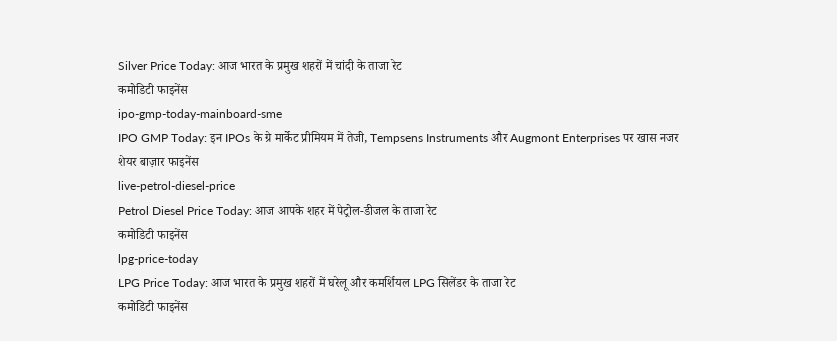Silver Price Today: आज भारत के प्रमुख शहरों में चांदी के ताजा रेट
कमोडिटी फाइनेंस
ipo-gmp-today-mainboard-sme
IPO GMP Today: इन IPOs के ग्रे मार्केट प्रीमियम में तेजी, Tempsens Instruments और Augmont Enterprises पर खास नजर
शेयर बाज़ार फाइनेंस
live-petrol-diesel-price
Petrol Diesel Price Today: आज आपके शहर में पेट्रोल-डीजल के ताजा रेट
कमोडिटी फाइनेंस
lpg-price-today
LPG Price Today: आज भारत के प्रमुख शहरों में घरेलू और कमर्शियल LPG सिलेंडर के ताजा रेट
कमोडिटी फाइनेंस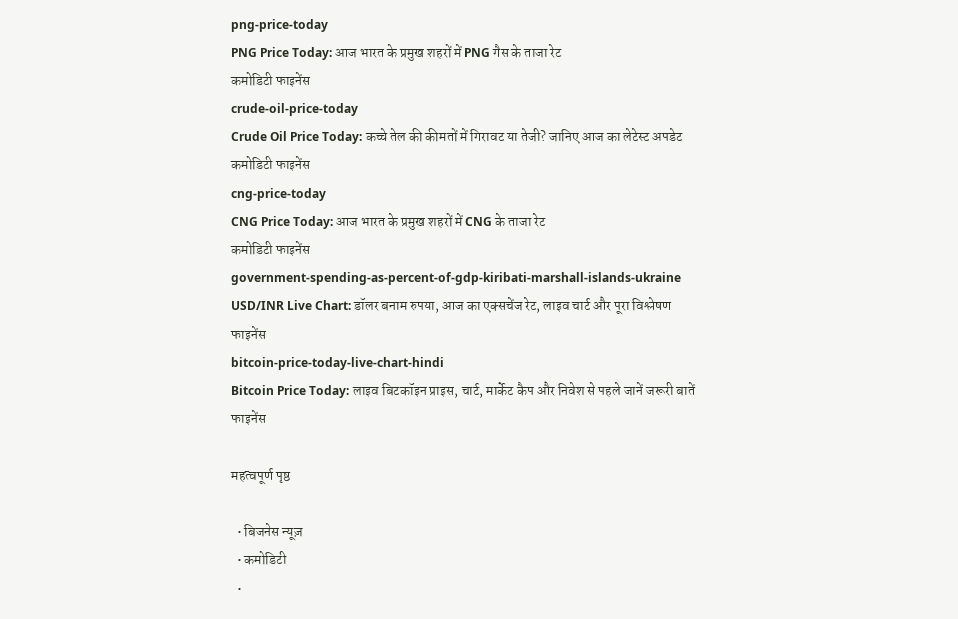png-price-today
PNG Price Today: आज भारत के प्रमुख शहरों में PNG गैस के ताजा रेट
कमोडिटी फाइनेंस
crude-oil-price-today
Crude Oil Price Today: कच्चे तेल की कीमतों में गिरावट या तेजी? जानिए आज का लेटेस्ट अपडेट
कमोडिटी फाइनेंस
cng-price-today
CNG Price Today: आज भारत के प्रमुख शहरों में CNG के ताजा रेट
कमोडिटी फाइनेंस
government-spending-as-percent-of-gdp-kiribati-marshall-islands-ukraine
USD/INR Live Chart: डॉलर बनाम रुपया, आज का एक्सचेंज रेट, लाइव चार्ट और पूरा विश्लेषण
फाइनेंस
bitcoin-price-today-live-chart-hindi
Bitcoin Price Today: लाइव बिटकॉइन प्राइस, चार्ट, मार्केट कैप और निवेश से पहले जानें जरूरी बातें
फाइनेंस

महत्वपूर्ण पृष्ठ

  • बिजनेस न्यूज़
  • कमोडिटी
  •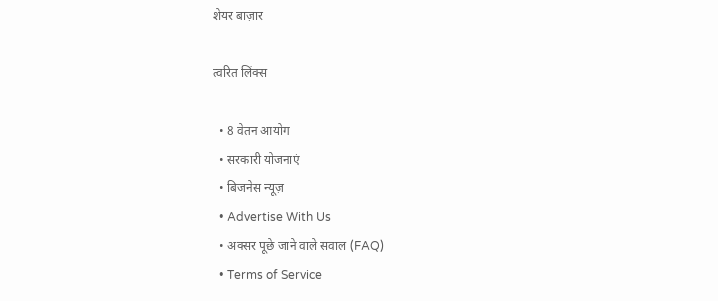शेयर बाज़ार

त्वरित लिंक्स

  • 8 वेतन आयोग
  • सरकारी योजनाएं
  • बिजनेस न्यूज़
  • Advertise With Us
  • अक्सर पूछे जाने वाले सवाल (FAQ)
  • Terms of Service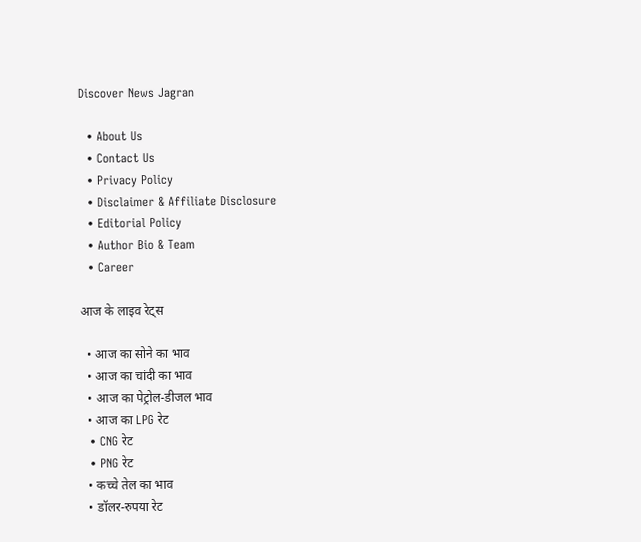Discover News Jagran

  • About Us
  • Contact Us
  • Privacy Policy
  • Disclaimer & Affiliate Disclosure
  • Editorial Policy
  • Author Bio & Team
  • Career

आज के लाइव रेट्स

  • आज का सोने का भाव
  • आज का चांदी का भाव
  • आज का पेट्रोल-डीजल भाव
  • आज का LPG रेट
  • CNG रेट
  • PNG रेट
  • कच्चे तेल का भाव
  • डॉलर-रुपया रेट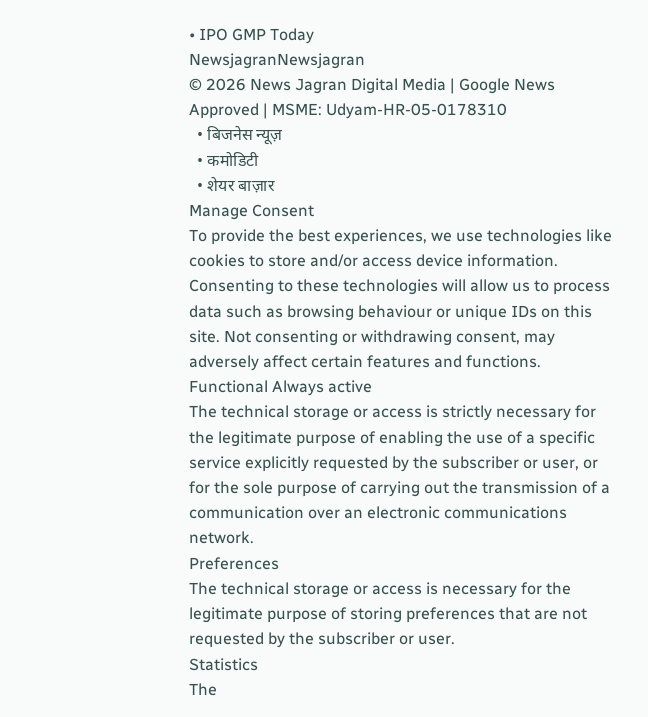• IPO GMP Today
NewsjagranNewsjagran
© 2026 News Jagran Digital Media | Google News Approved | MSME: Udyam-HR-05-0178310
  • बिजनेस न्यूज़
  • कमोडिटी
  • शेयर बाज़ार
Manage Consent
To provide the best experiences, we use technologies like cookies to store and/or access device information. Consenting to these technologies will allow us to process data such as browsing behaviour or unique IDs on this site. Not consenting or withdrawing consent, may adversely affect certain features and functions.
Functional Always active
The technical storage or access is strictly necessary for the legitimate purpose of enabling the use of a specific service explicitly requested by the subscriber or user, or for the sole purpose of carrying out the transmission of a communication over an electronic communications network.
Preferences
The technical storage or access is necessary for the legitimate purpose of storing preferences that are not requested by the subscriber or user.
Statistics
The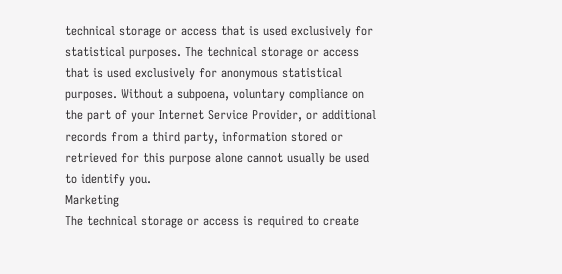technical storage or access that is used exclusively for statistical purposes. The technical storage or access that is used exclusively for anonymous statistical purposes. Without a subpoena, voluntary compliance on the part of your Internet Service Provider, or additional records from a third party, information stored or retrieved for this purpose alone cannot usually be used to identify you.
Marketing
The technical storage or access is required to create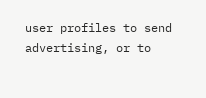user profiles to send advertising, or to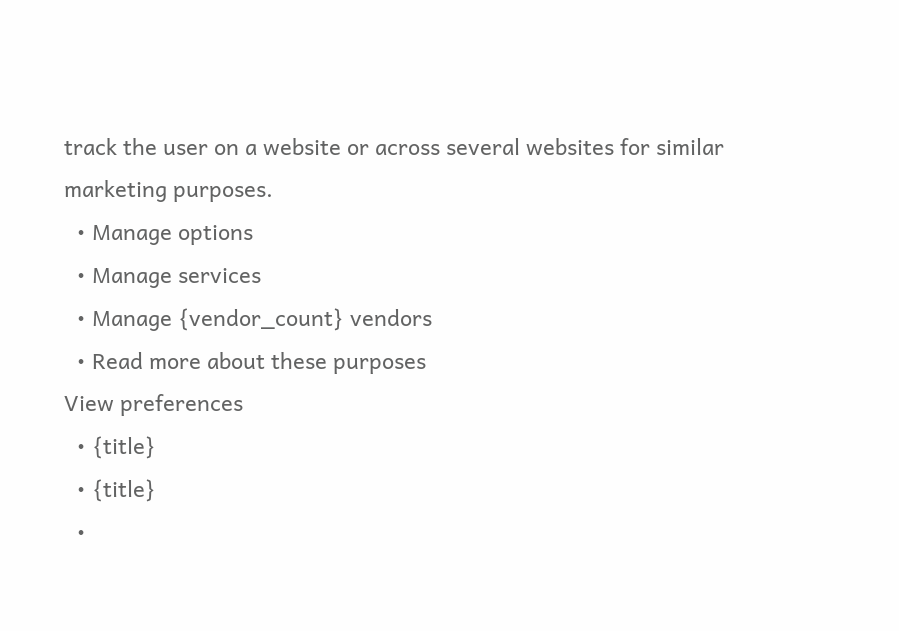track the user on a website or across several websites for similar marketing purposes.
  • Manage options
  • Manage services
  • Manage {vendor_count} vendors
  • Read more about these purposes
View preferences
  • {title}
  • {title}
  •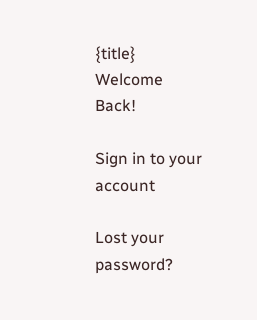{title}
Welcome Back!

Sign in to your account

Lost your password?